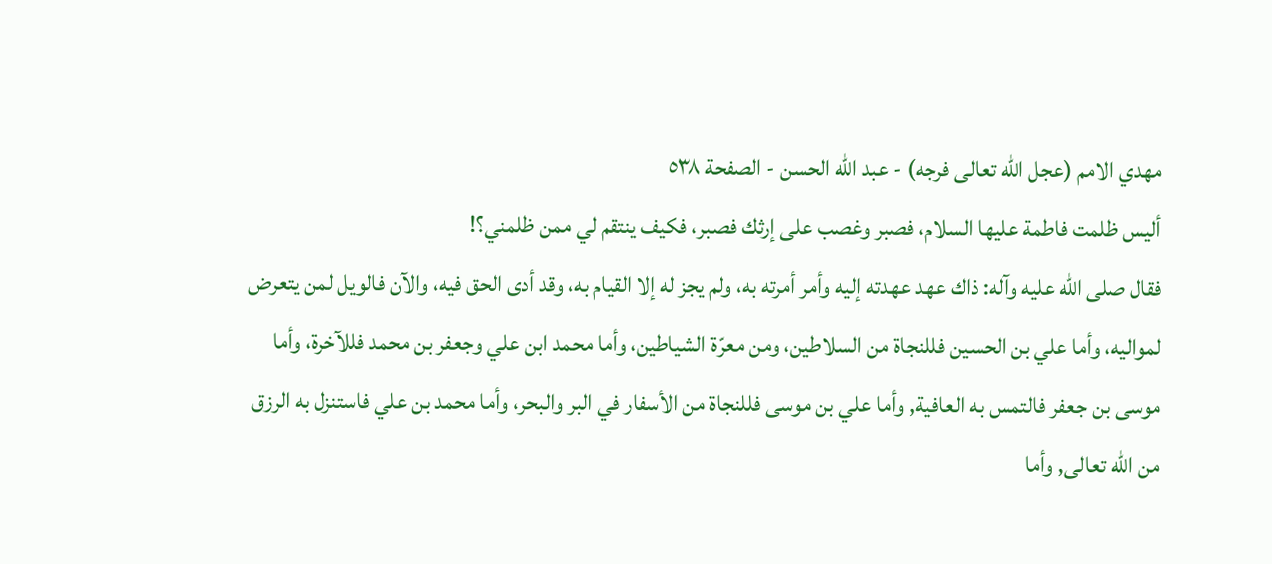مهدي الامم (عجل الله تعالى فرجه) - عبد الله الحسن - الصفحة ٥٣٨
أليس ظلمت فاطمة عليها السلام، فصبر وغصب على إرثك فصبر، فكيف ينتقم لي ممن ظلمني؟!
فقال صلى الله عليه وآله: ذاك عهد عهدته إليه وأمر أمرته به، ولم يجز له إلا القيام به، وقد أدى الحق فيه، والآن فالويل لمن يتعرض لمواليه، وأما علي بن الحسين فللنجاة من السلاطين، ومن معرّة الشياطين، وأما محمد ابن علي وجعفر بن محمد فللآخرة، وأما موسى بن جعفر فالتمس به العافية, وأما علي بن موسى فللنجاة من الأسفار في البر والبحر، وأما محمد بن علي فاستنزل به الرزق من الله تعالى, وأما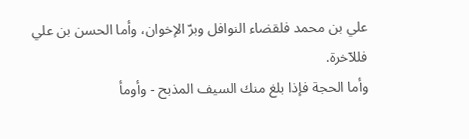علي بن محمد فلقضاء النوافل وبرّ الإخوان، وأما الحسن بن علي فللآخرة.
وأما الحجة فإذا بلغ منك السيف المذبح - وأومأ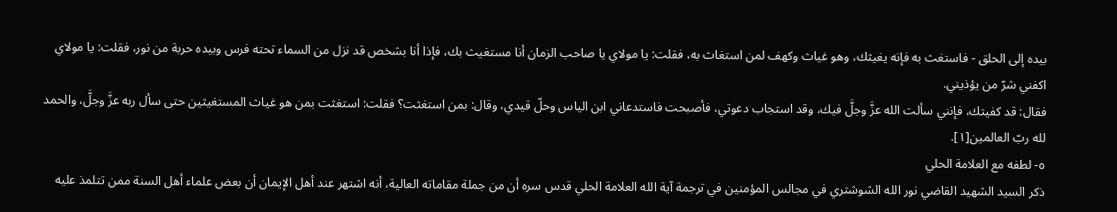بيده إلى الحلق - فاستغث به فإنه يغيثك، وهو غياث وكهف لمن استغاث به، فقلت: يا مولاي يا صاحب الزمان أنا مستغيث بك، فإذا أنا بشخص قد نزل من السماء تحته فرس وبيده حربة من نور، فقلت: يا مولاي اكفني شرّ من يؤذيني.
فقال: قد كفيتك، فإنني سألت الله عزَّ وجلَّ فيك، وقد استجاب دعوتي، فأصبحت فاستدعاني ابن الياس وحلّ قيدي، وقال: بمن استغثت؟ فقلت: استغثت بمن هو غياث المستغيثين حتى سأل ربه عزَّ وجلَّ، والحمد لله ربّ العالمين[١].
٥- لطفه مع العلامة الحلي
ذكر السيد الشهيد القاضي نور الله الشوشتري في مجالس المؤمنين في ترجمة آية الله العلامة الحلي قدس سره أن من جملة مقاماته العالية، أنه اشتهر عند أهل الإيمان أن بعض علماء أهل السنة ممن تتلمذ عليه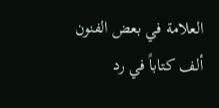العلامة في بعض الفنون ألف كتاباً في رد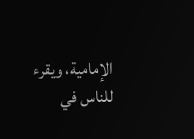الإمامية، ويقرء للناس في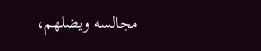مجالسه ويضلهم،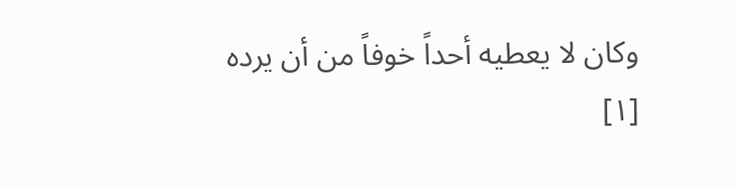وكان لا يعطيه أحداً خوفاً من أن يرده
[١]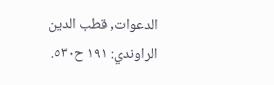الدعوات, قطب الدين الراوندي: ١٩١ ح٥٣٠.